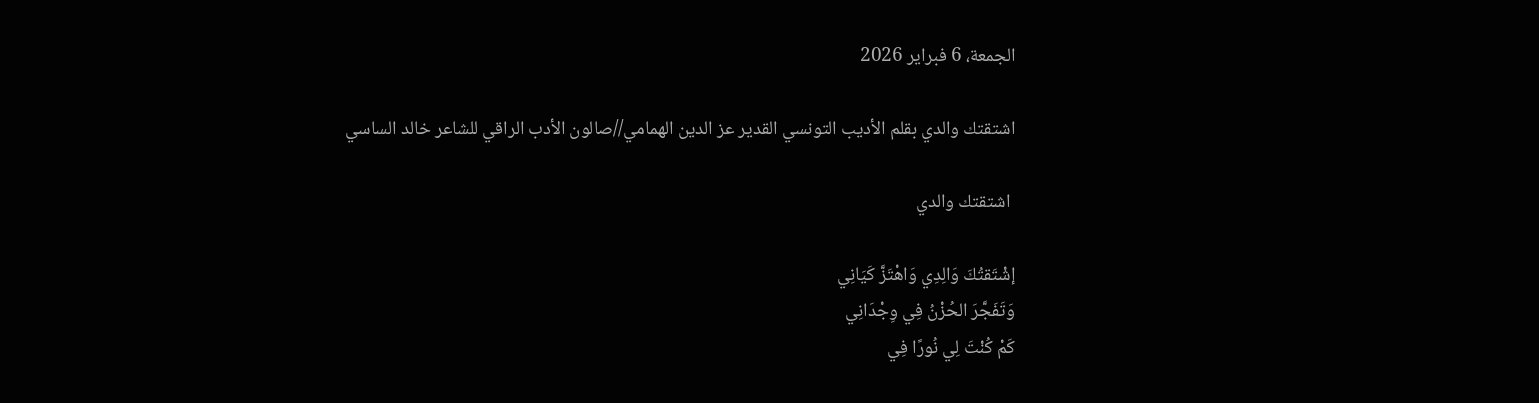الجمعة، 6 فبراير 2026

اشتقتك والدي بقلم الأديب التونسي القدير عز الدين الهمامي//صالون الأدب الراقي للشاعر خالد الساسي

 اشتقتك والدي

إشْتَقتُكَ وَالِدِي وَاهْتَزَّ كَيَانِي
وَتَفَجَّرَ الحُزْنُ فِي وِجْدَانِي
كَمْ كُنْتَ لِي نُورًا فِي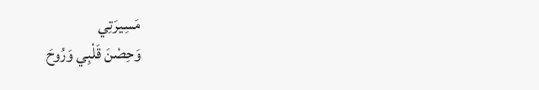مَسِيرَتِي
وَحِصْنَ قَلْبِي وَرُوحَ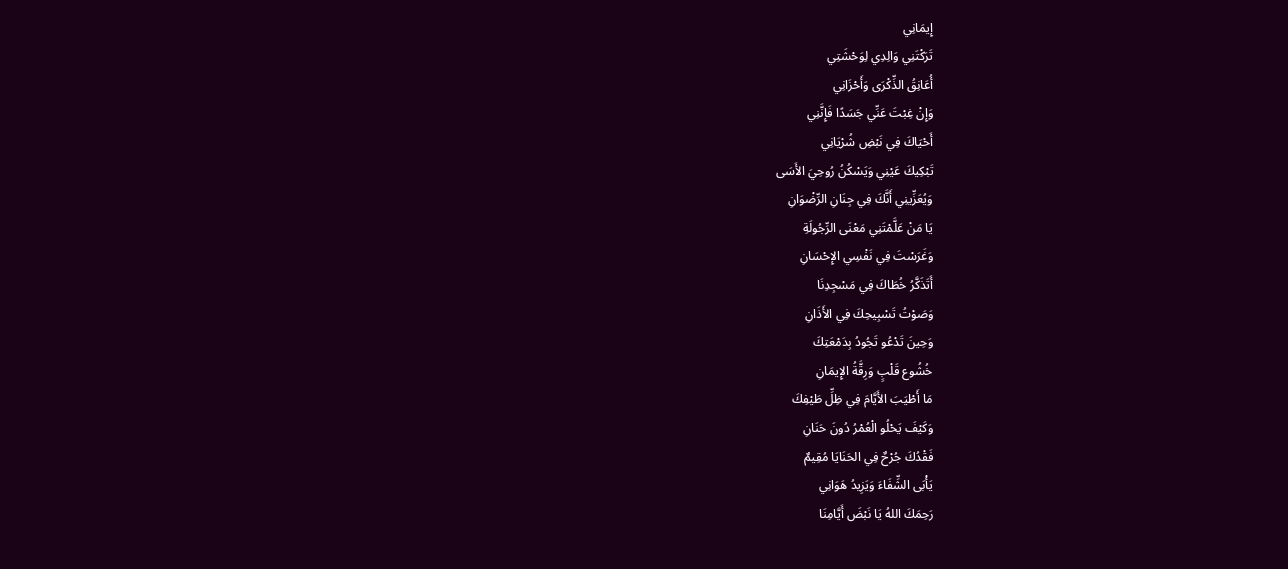إِيمَانِي
تَرَكْتَنِي وَالِدِي لِوَحْشَتِي
أُعَانِقُ الذِّكْرَى وَأَحْزَانِي
وَإِنْ غِبْتَ عَنِّي جَسَدًا فَإِنَّنِي
أَحْيَاكَ فِي نَبْضِ شُرْيَانِي
تَبْكِيكَ عَيْنِي وَيَسْكُنُ رُوحِيَ الأَسَى
وَيُعَزِّينِي أَنَّكَ فِي جِنَانِ الرِّضْوَانِ
يَا مَنْ عَلَّمْتَنِي مَعْنَى الرِّجُولَةِ
وَغَرَسْتَ فِي نَفْسِي الإِحْسَانِ
أَتَذَكَّرُ خُطَاكَ فِي مَسْجِدِنَا
وَصَوْتُ تَسْبِيحِكَ فِي الأَذَانِ
وَحِينَ تَدْعُو تَجُودُ بِدَمْعَتِكَ
خُشُوع قَلْبٍ وَرِقَّةُ الإِيمَانِ
مَا أَطْيَبَ الأَيَّامَ فِي ظِلِّ طَيْفِكَ
وَكَيْفَ يَحْلُو الْعُمْرُ دُونَ حَنَانِ
فَقْدُكَ جُرْحٌ فِي الحَنَايَا مُقِيمٌ
يَأْبَى الشِّفَاءَ وَيَزِيدُ هَوَانِي
رَحِمَكَ اللهُ يَا نَبْضَ أَيَّامِنَا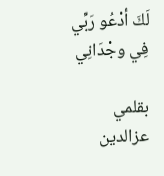لَكَ أدْعُو رَبِّي فِي وجْدَانِي

بقلمي
عزالدين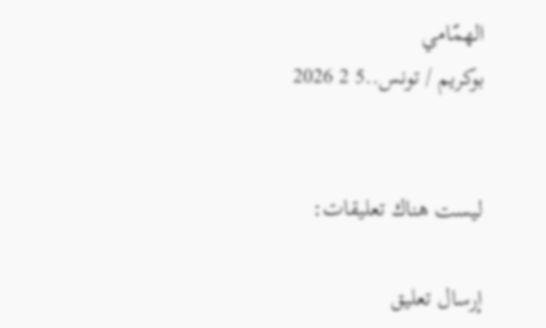الهمّامي
بوكريم / تونس..5 2 2026


ليست هناك تعليقات:

إرسال تعليق